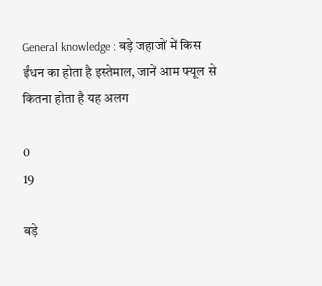General knowledge : बड़े जहाजों में किस ईंधन का होता है इस्तेमाल, जानें आम फ्यूल से कितना होता है यह अलग

0
19

बड़े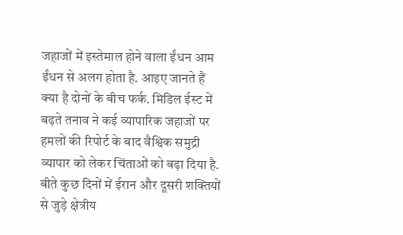जहाजों में इस्तेमाल होने वाला ईंधन आम ईंधन से अलग होता है. आइए जानते हैं क्या है दोनों के बीच फर्क. मिडिल ईस्ट में बढ़ते तनाव ने कई व्यापारिक जहाजों पर हमलों की रिपोर्ट के बाद वैश्विक समुद्री व्यापार को लेकर चिंताओं को बढ़ा दिया है. बीते कुछ दिनों में ईरान और दूसरी शक्तियों से जुड़े क्षेत्रीय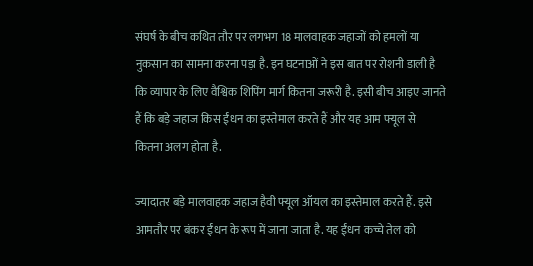संघर्ष के बीच कथित तौर पर लगभग 18 मालवाहक जहाजों को हमलों या नुकसान का सामना करना पड़ा है. इन घटनाओं ने इस बात पर रोशनी डाली है कि व्यापार के लिए वैश्विक शिपिंग मार्ग कितना जरूरी है. इसी बीच आइए जानते हैं कि बड़े जहाज किस ईंधन का इस्तेमाल करते हैं और यह आम फ्यूल से कितना अलग होता है.

ज्यादातर बड़े मालवाहक जहाज हैवी फ्यूल ऑयल का इस्तेमाल करते हैं. इसे आमतौर पर बंकर ईंधन के रूप में जाना जाता है. यह ईंधन कच्चे तेल को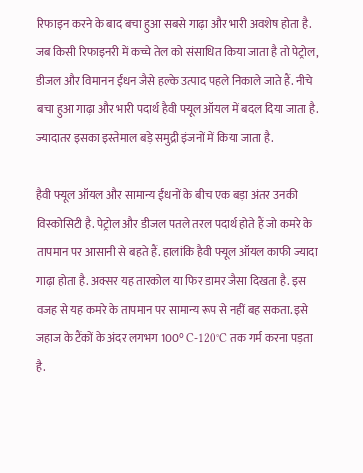रिफाइन करने के बाद बचा हुआ सबसे गाढ़ा और भारी अवशेष होता है. जब किसी रिफाइनरी में कच्चे तेल को संसाधित किया जाता है तो पेट्रोल, डीजल और विमानन ईंधन जैसे हल्के उत्पाद पहले निकाले जाते हैं. नीचे बचा हुआ गाढ़ा और भारी पदार्थ हैवी फ्यूल ऑयल में बदल दिया जाता है. ज्यादातर इसका इस्तेमाल बड़े समुद्री इंजनों में किया जाता है.

हैवी फ्यूल ऑयल और सामान्य ईंधनों के बीच एक बड़ा अंतर उनकी विस्कोसिटी है. पेट्रोल और डीजल पतले तरल पदार्थ होते हैं जो कमरे के तापमान पर आसानी से बहते हैं. हालांकि हैवी फ्यूल ऑयल काफी ज्यादा गाढ़ा होता है. अक्सर यह तारकोल या फिर डामर जैसा दिखता है. इस वजह से यह कमरे के तापमान पर सामान्य रूप से नहीं बह सकता. इसे जहाज के टैंकों के अंदर लगभग 100° C-120°C तक गर्म करना पड़ता है.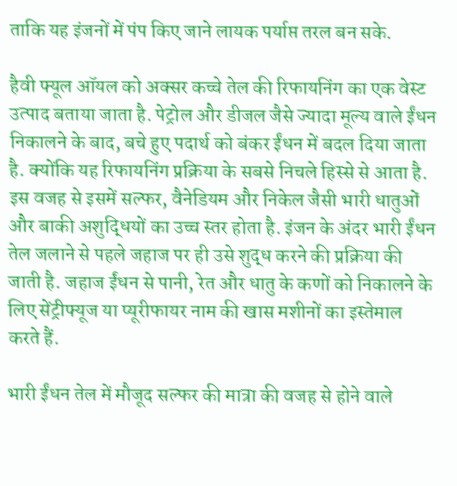ताकि यह इंजनों में पंप किए जाने लायक पर्याप्त तरल बन सके.

हैवी फ्यूल ऑयल को अक्सर कच्चे तेल की रिफायनिंग का एक वेस्ट उत्पाद बताया जाता है. पेट्रोल और डीजल जैसे ज्यादा मूल्य वाले ईंधन निकालने के बाद, बचे हुए पदार्थ को बंकर ईंधन में बदल दिया जाता है. क्योंकि यह रिफायनिंग प्रक्रिया के सबसे निचले हिस्से से आता है. इस वजह से इसमें सल्फर, वैनेडियम और निकेल जैसी भारी धातुओं और बाकी अशुद्धियों का उच्च स्तर होता है. इंजन के अंदर भारी ईंधन तेल जलाने से पहले जहाज पर ही उसे शुद्ध करने की प्रक्रिया की जाती है. जहाज ईंधन से पानी, रेत और धातु के कणों को निकालने के लिए सेंट्रीफ्यूज या प्यूरीफायर नाम की खास मशीनों का इस्तेमाल करते हैं.

भारी ईंधन तेल में मौजूद सल्फर की मात्रा की वजह से होने वाले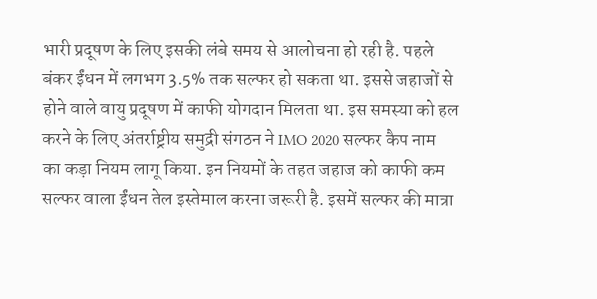भारी प्रदूषण के लिए इसकी लंबे समय से आलोचना हो रही है. पहले बंकर ईंधन में लगभग 3.5% तक सल्फर हो सकता था. इससे जहाजों से होने वाले वायु प्रदूषण में काफी योगदान मिलता था. इस समस्या को हल करने के लिए अंतर्राष्ट्रीय समुद्री संगठन ने IMO 2020 सल्फर कैप नाम का कड़ा नियम लागू किया. इन नियमों के तहत जहाज को काफी कम सल्फर वाला ईंधन तेल इस्तेमाल करना जरूरी है. इसमें सल्फर की मात्रा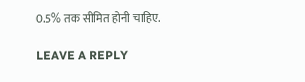0.5% तक सीमित होनी चाहिए.

LEAVE A REPLY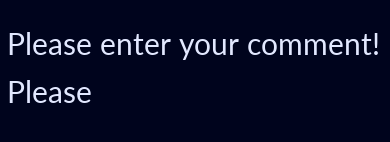Please enter your comment!
Please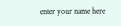enter your name here